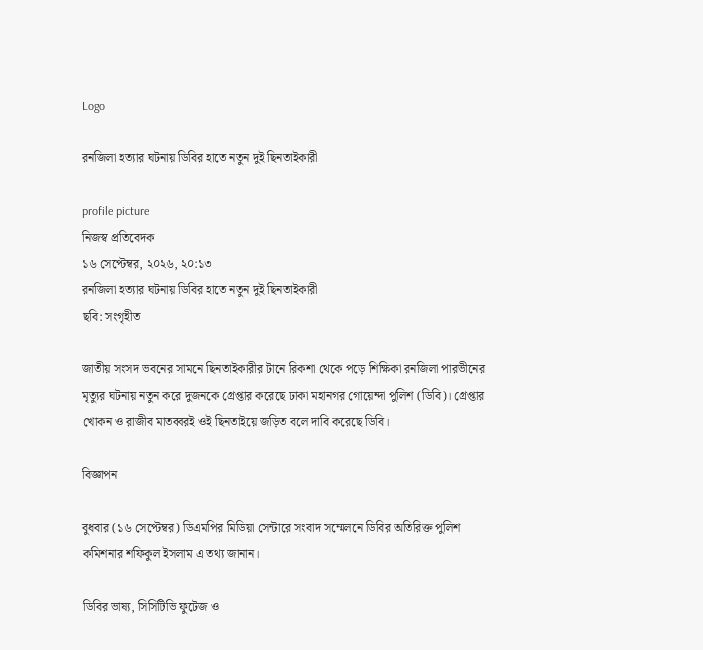Logo

রনজিলা হত্যার ঘটনায় ডিবির হাতে নতুন দুই ছিনতাইকারী

profile picture
নিজস্ব প্রতিবেদক
১৬ সেপ্টেম্বর, ২০২৬, ২০:১৩
রনজিলা হত্যার ঘটনায় ডিবির হাতে নতুন দুই ছিনতাইকারী
ছবি: সংগৃহীত

জাতীয় সংসদ ভবনের সামনে ছিনতাইকারীর টানে রিকশা থেকে পড়ে শিক্ষিকা রনজিলা পারভীনের মৃত্যুর ঘটনায় নতুন করে দুজনকে গ্রেপ্তার করেছে ঢাকা মহানগর গোয়েন্দা পুলিশ (ডিবি)। গ্রেপ্তার খোকন ও রাজীব মাতব্বরই ওই ছিনতাইয়ে জড়িত বলে দাবি করেছে ডিবি।

বিজ্ঞাপন

বুধবার (১৬ সেপ্টেম্বর) ডিএমপির মিডিয়া সেন্টারে সংবাদ সম্মেলনে ডিবির অতিরিক্ত পুলিশ কমিশনার শফিকুল ইসলাম এ তথ্য জানান।

ডিবির ভাষ্য, সিসিটিভি ফুটেজ ও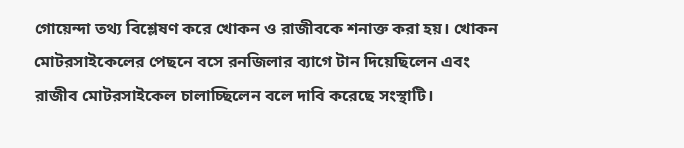গোয়েন্দা তথ্য বিশ্লেষণ করে খোকন ও রাজীবকে শনাক্ত করা হয়। খোকন মোটরসাইকেলের পেছনে বসে রনজিলার ব্যাগে টান দিয়েছিলেন এবং রাজীব মোটরসাইকেল চালাচ্ছিলেন বলে দাবি করেছে সংস্থাটি।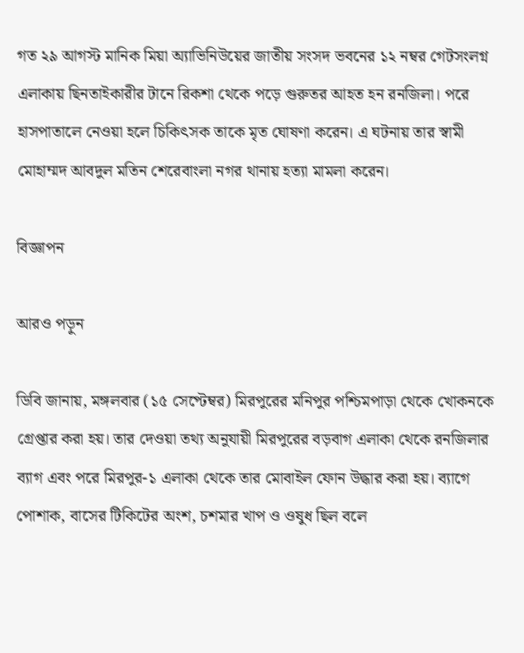গত ২৯ আগস্ট মানিক মিয়া অ্যাভিনিউয়ের জাতীয় সংসদ ভবনের ১২ নম্বর গেটসংলগ্ন এলাকায় ছিনতাইকারীর টানে রিকশা থেকে পড়ে গুরুতর আহত হন রনজিলা। পরে হাসপাতালে নেওয়া হলে চিকিৎসক তাকে মৃত ঘোষণা করেন। এ ঘটনায় তার স্বামী মোহাম্মদ আবদুল মতিন শেরেবাংলা নগর থানায় হত্যা মামলা করেন।

বিজ্ঞাপন

আরও পড়ুন

ডিবি জানায়, মঙ্গলবার (১৫ সেপ্টেম্বর) মিরপুরের মনিপুর পশ্চিমপাড়া থেকে খোকনকে গ্রেপ্তার করা হয়। তার দেওয়া তথ্য অনুযায়ী মিরপুরের বড়বাগ এলাকা থেকে রনজিলার ব্যাগ এবং পরে মিরপুর-১ এলাকা থেকে তার মোবাইল ফোন উদ্ধার করা হয়। ব্যাগে পোশাক, বাসের টিকিটের অংশ, চশমার খাপ ও ওষুধ ছিল বলে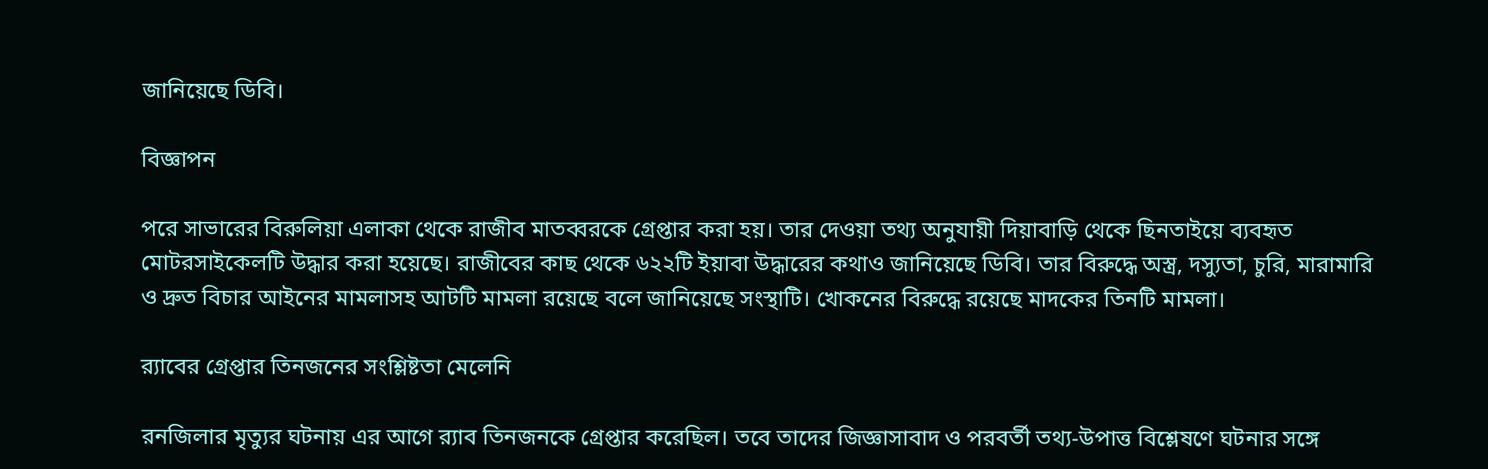জানিয়েছে ডিবি।

বিজ্ঞাপন

পরে সাভারের বিরুলিয়া এলাকা থেকে রাজীব মাতব্বরকে গ্রেপ্তার করা হয়। তার দেওয়া তথ্য অনুযায়ী দিয়াবাড়ি থেকে ছিনতাইয়ে ব্যবহৃত মোটরসাইকেলটি উদ্ধার করা হয়েছে। রাজীবের কাছ থেকে ৬২২টি ইয়াবা উদ্ধারের কথাও জানিয়েছে ডিবি। তার বিরুদ্ধে অস্ত্র, দস্যুতা, চুরি, মারামারি ও দ্রুত বিচার আইনের মামলাসহ আটটি মামলা রয়েছে বলে জানিয়েছে সংস্থাটি। খোকনের বিরুদ্ধে রয়েছে মাদকের তিনটি মামলা।

র‍্যাবের গ্রেপ্তার তিনজনের সংশ্লিষ্টতা মেলেনি

রনজিলার মৃত্যুর ঘটনায় এর আগে র‍্যাব তিনজনকে গ্রেপ্তার করেছিল। তবে তাদের জিজ্ঞাসাবাদ ও পরবর্তী তথ্য-উপাত্ত বিশ্লেষণে ঘটনার সঙ্গে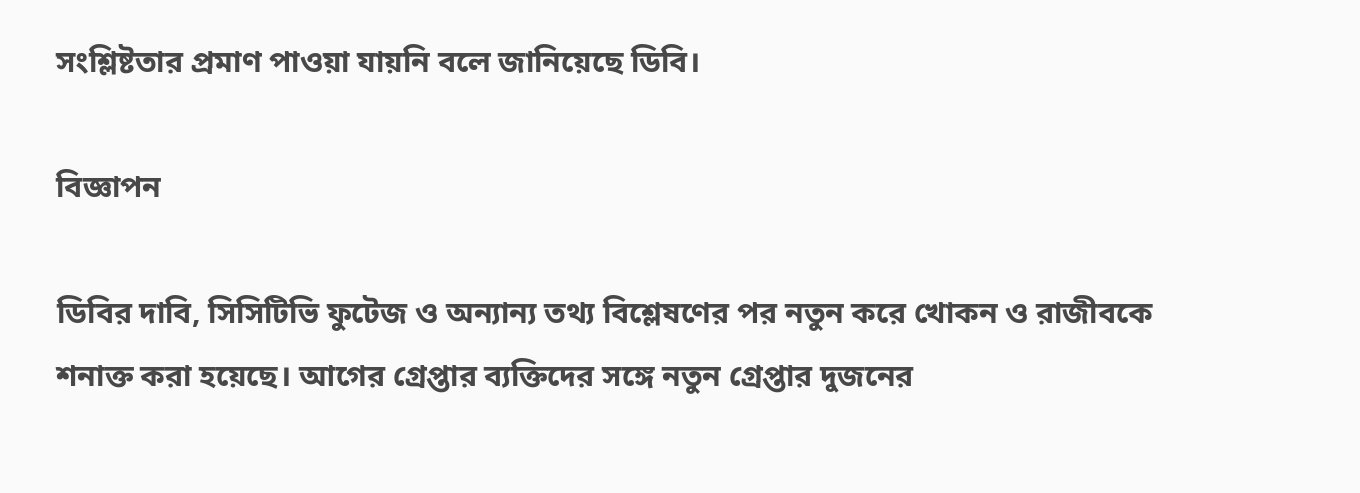সংশ্লিষ্টতার প্রমাণ পাওয়া যায়নি বলে জানিয়েছে ডিবি।

বিজ্ঞাপন

ডিবির দাবি, সিসিটিভি ফুটেজ ও অন্যান্য তথ্য বিশ্লেষণের পর নতুন করে খোকন ও রাজীবকে শনাক্ত করা হয়েছে। আগের গ্রেপ্তার ব্যক্তিদের সঙ্গে নতুন গ্রেপ্তার দুজনের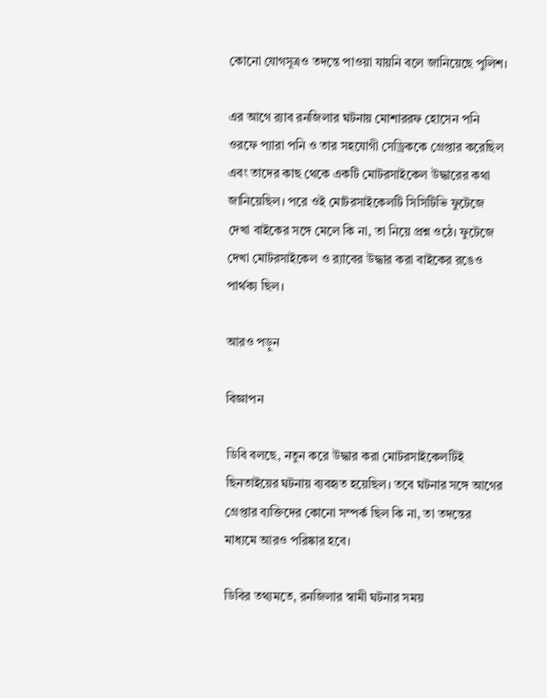কোনো যোগসূত্রও তদন্তে পাওয়া যায়নি বলে জানিয়েছে পুলিশ।

এর আগে র‍্যাব রনজিলার ঘটনায় মোশাররফ হোসেন পনি ওরফে প্যারা পনি ও তার সহযোগী সেড্রিককে গ্রেপ্তার করেছিল এবং তাদের কাছ থেকে একটি মোটরসাইকেল উদ্ধারের কথা জানিয়েছিল। পরে ওই মোটরসাইকেলটি সিসিটিভি ফুটেজে দেখা বাইকের সঙ্গে মেলে কি না, তা নিয়ে প্রশ্ন ওঠে। ফুটেজে দেখা মোটরসাইকেল ও র‍্যাবের উদ্ধার করা বাইকের রঙেও পার্থক্য ছিল।

আরও পড়ুন

বিজ্ঞাপন

ডিবি বলছে, নতুন করে উদ্ধার করা মোটরসাইকেলটিই ছিনতাইয়ের ঘটনায় ব্যবহৃত হয়েছিল। তবে ঘটনার সঙ্গে আগের গ্রেপ্তার ব্যক্তিদের কোনো সম্পর্ক ছিল কি না, তা তদন্তের মাধ্যমে আরও পরিষ্কার হবে।

ডিবির তথ্যমতে, রনজিলার স্বামী ঘটনার সময়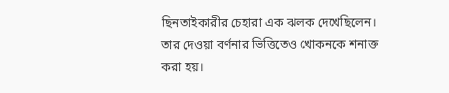ছিনতাইকারীর চেহারা এক ঝলক দেখেছিলেন। তার দেওয়া বর্ণনার ভিত্তিতেও খোকনকে শনাক্ত করা হয়।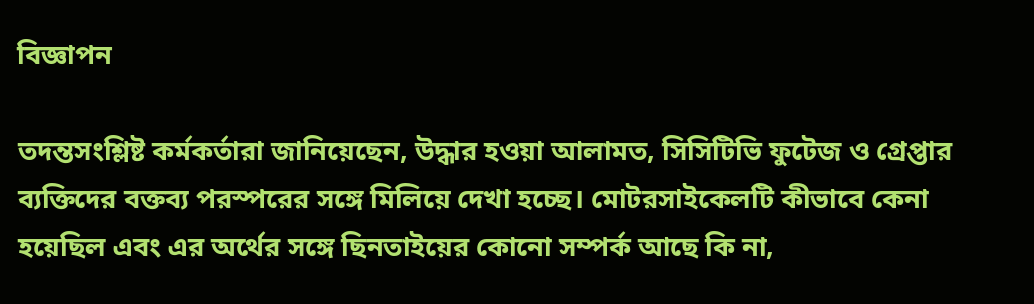বিজ্ঞাপন

তদন্তসংশ্লিষ্ট কর্মকর্তারা জানিয়েছেন, উদ্ধার হওয়া আলামত, সিসিটিভি ফুটেজ ও গ্রেপ্তার ব্যক্তিদের বক্তব্য পরস্পরের সঙ্গে মিলিয়ে দেখা হচ্ছে। মোটরসাইকেলটি কীভাবে কেনা হয়েছিল এবং এর অর্থের সঙ্গে ছিনতাইয়ের কোনো সম্পর্ক আছে কি না,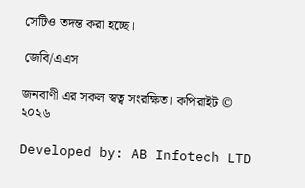সেটিও তদন্ত করা হচ্ছে।

জেবি/এএস

জনবাণী এর সকল স্বত্ব সংরক্ষিত। কপিরাইট © ২০২৬

Developed by: AB Infotech LTD